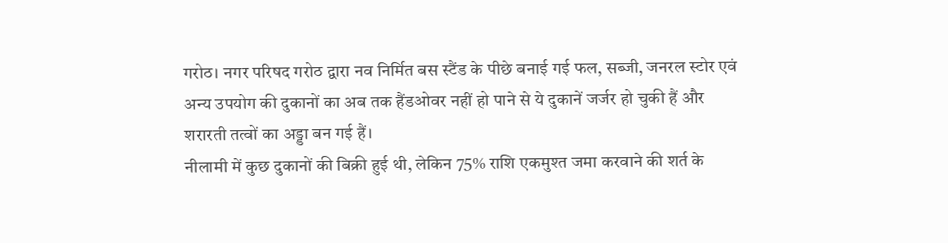गरोठ। नगर परिषद गरोठ द्वारा नव निर्मित बस स्टैंड के पीछे बनाई गई फल, सब्जी, जनरल स्टोर एवं अन्य उपयोग की दुकानों का अब तक हैंडओवर नहीं हो पाने से ये दुकानें जर्जर हो चुकी हैं और शरारती तत्वों का अड्डा बन गई हैं।
नीलामी में कुछ दुकानों की बिक्री हुई थी, लेकिन 75% राशि एकमुश्त जमा करवाने की शर्त के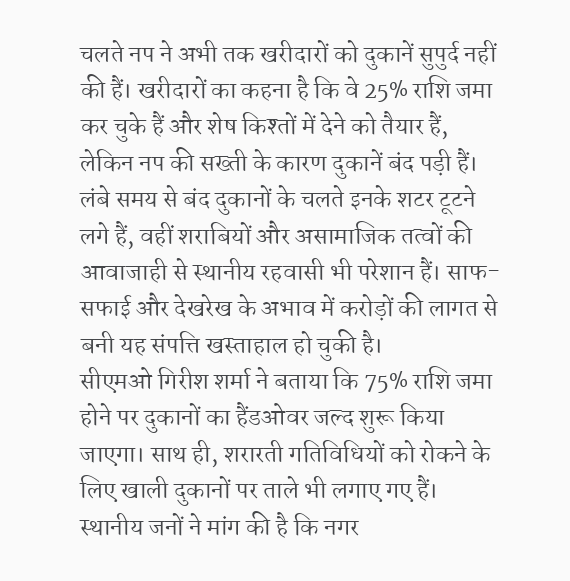चलते नप ने अभी तक खरीदारों को दुकानें सुपुर्द नहीं की हैं। खरीदारों का कहना है कि वे 25% राशि जमा कर चुके हैं और शेष किश्तों में देने को तैयार हैं, लेकिन नप की सख्ती के कारण दुकानें बंद पड़ी हैं।
लंबे समय से बंद दुकानों के चलते इनके शटर टूटने लगे हैं, वहीं शराबियों और असामाजिक तत्वों की आवाजाही से स्थानीय रहवासी भी परेशान हैं। साफ-सफाई और देखरेख के अभाव में करोड़ों की लागत से बनी यह संपत्ति खस्ताहाल हो चुकी है।
सीएमओ गिरीश शर्मा ने बताया कि 75% राशि जमा होने पर दुकानों का हैंडओवर जल्द शुरू किया जाएगा। साथ ही, शरारती गतिविधियों को रोकने के लिए खाली दुकानों पर ताले भी लगाए गए हैं। स्थानीय जनों ने मांग की है कि नगर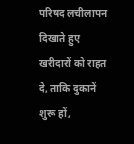परिषद लचीलापन दिखाते हुए खरीदारों को राहत दे, ताकि दुकानें शुरू हों,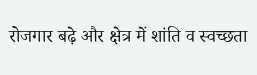रोजगार बढ़े और क्षेत्र में शांति व स्वच्छता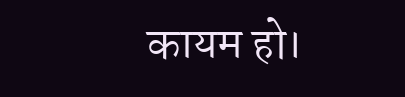कायम हो।